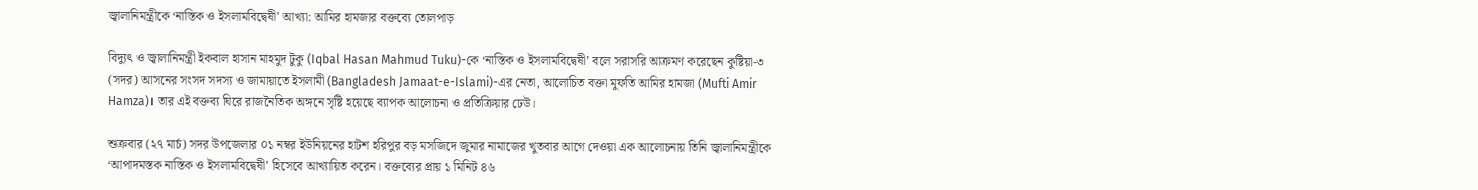জ্বালানিমন্ত্রীকে ‘নাস্তিক ও ইসলামবিদ্বেষী’ আখ্যা: আমির হামজার বক্তব্যে তোলপাড়

বিদ্যুৎ ও জ্বালানিমন্ত্রী ইকবাল হাসান মাহমুদ টুকু (Iqbal Hasan Mahmud Tuku)-কে ‘নাস্তিক ও ইসলামবিদ্বেষী’ বলে সরাসরি আক্রমণ করেছেন কুষ্টিয়া-৩ (সদর) আসনের সংসদ সদস্য ও জামায়াতে ইসলামী (Bangladesh Jamaat-e-Islami)-এর নেতা, আলোচিত বক্তা মুফতি আমির হামজা (Mufti Amir Hamza)। তার এই বক্তব্য ঘিরে রাজনৈতিক অঙ্গনে সৃষ্টি হয়েছে ব্যাপক আলোচনা ও প্রতিক্রিয়ার ঢেউ।

শুক্রবার (২৭ মার্চ) সদর উপজেলার ০১ নম্বর ইউনিয়নের হাটশ হরিপুর বড় মসজিদে জুমার নামাজের খুতবার আগে দেওয়া এক আলোচনায় তিনি জ্বালানিমন্ত্রীকে ‘আপাদমস্তক নাস্তিক ও ইসলামবিদ্বেষী’ হিসেবে আখ্যায়িত করেন। বক্তব্যের প্রায় ১ মিনিট ৪৬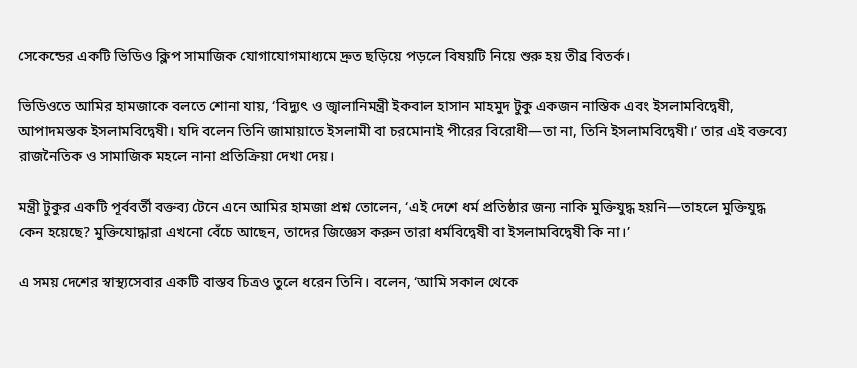সেকেন্ডের একটি ভিডিও ক্লিপ সামাজিক যোগাযোগমাধ্যমে দ্রুত ছড়িয়ে পড়লে বিষয়টি নিয়ে শুরু হয় তীব্র বিতর্ক।

ভিডিওতে আমির হামজাকে বলতে শোনা যায়, ‘বিদ্যুৎ ও জ্বালানিমন্ত্রী ইকবাল হাসান মাহমুদ টুকু একজন নাস্তিক এবং ইসলামবিদ্বেষী, আপাদমস্তক ইসলামবিদ্বেষী। যদি বলেন তিনি জামায়াতে ইসলামী বা চরমোনাই পীরের বিরোধী—তা না, তিনি ইসলামবিদ্বেষী।’ তার এই বক্তব্যে রাজনৈতিক ও সামাজিক মহলে নানা প্রতিক্রিয়া দেখা দেয়।

মন্ত্রী টুকুর একটি পূর্ববর্তী বক্তব্য টেনে এনে আমির হামজা প্রশ্ন তোলেন, ‘এই দেশে ধর্ম প্রতিষ্ঠার জন্য নাকি মুক্তিযুদ্ধ হয়নি—তাহলে মুক্তিযুদ্ধ কেন হয়েছে? মুক্তিযোদ্ধারা এখনো বেঁচে আছেন, তাদের জিজ্ঞেস করুন তারা ধর্মবিদ্বেষী বা ইসলামবিদ্বেষী কি না।’

এ সময় দেশের স্বাস্থ্যসেবার একটি বাস্তব চিত্রও তুলে ধরেন তিনি। বলেন, ‘আমি সকাল থেকে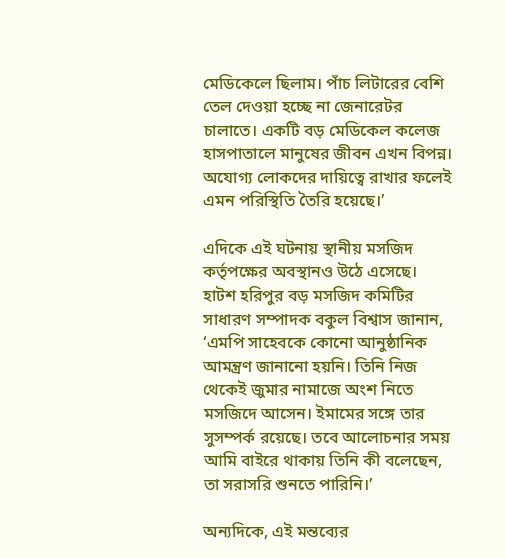মেডিকেলে ছিলাম। পাঁচ লিটারের বেশি তেল দেওয়া হচ্ছে না জেনারেটর চালাতে। একটি বড় মেডিকেল কলেজ হাসপাতালে মানুষের জীবন এখন বিপন্ন। অযোগ্য লোকদের দায়িত্বে রাখার ফলেই এমন পরিস্থিতি তৈরি হয়েছে।’

এদিকে এই ঘটনায় স্থানীয় মসজিদ কর্তৃপক্ষের অবস্থানও উঠে এসেছে। হাটশ হরিপুর বড় মসজিদ কমিটির সাধারণ সম্পাদক বকুল বিশ্বাস জানান, ‘এমপি সাহেবকে কোনো আনুষ্ঠানিক আমন্ত্রণ জানানো হয়নি। তিনি নিজ থেকেই জুমার নামাজে অংশ নিতে মসজিদে আসেন। ইমামের সঙ্গে তার সুসম্পর্ক রয়েছে। তবে আলোচনার সময় আমি বাইরে থাকায় তিনি কী বলেছেন, তা সরাসরি শুনতে পারিনি।’

অন্যদিকে, এই মন্তব্যের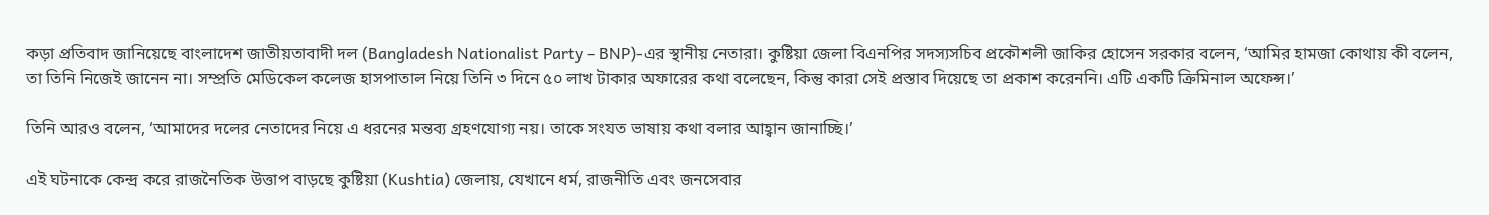কড়া প্রতিবাদ জানিয়েছে বাংলাদেশ জাতীয়তাবাদী দল (Bangladesh Nationalist Party – BNP)-এর স্থানীয় নেতারা। কুষ্টিয়া জেলা বিএনপির সদস্যসচিব প্রকৌশলী জাকির হোসেন সরকার বলেন, ‘আমির হামজা কোথায় কী বলেন, তা তিনি নিজেই জানেন না। সম্প্রতি মেডিকেল কলেজ হাসপাতাল নিয়ে তিনি ৩ দিনে ৫০ লাখ টাকার অফারের কথা বলেছেন, কিন্তু কারা সেই প্রস্তাব দিয়েছে তা প্রকাশ করেননি। এটি একটি ক্রিমিনাল অফেন্স।’

তিনি আরও বলেন, ‘আমাদের দলের নেতাদের নিয়ে এ ধরনের মন্তব্য গ্রহণযোগ্য নয়। তাকে সংযত ভাষায় কথা বলার আহ্বান জানাচ্ছি।’

এই ঘটনাকে কেন্দ্র করে রাজনৈতিক উত্তাপ বাড়ছে কুষ্টিয়া (Kushtia) জেলায়, যেখানে ধর্ম, রাজনীতি এবং জনসেবার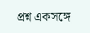প্রশ্ন একসঙ্গে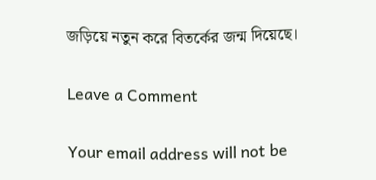জড়িয়ে নতুন করে বিতর্কের জন্ম দিয়েছে।

Leave a Comment

Your email address will not be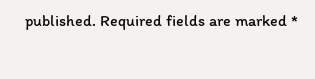published. Required fields are marked *